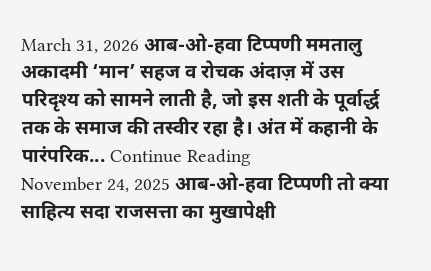March 31, 2026 आब-ओ-हवा टिप्पणी ममतालु अकादमी ‘मान’ सहज व रोचक अंदाज़ में उस परिदृश्य को सामने लाती है, जो इस शती के पूर्वार्द्ध तक के समाज की तस्वीर रहा है। अंत में कहानी के पारंपरिक... Continue Reading
November 24, 2025 आब-ओ-हवा टिप्पणी तो क्या साहित्य सदा राजसत्ता का मुखापेक्षी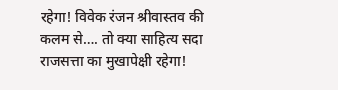रहेगा! विवेक रंजन श्रीवास्तव की कलम से…. तो क्या साहित्य सदा राजसत्ता का मुखापेक्षी रहेगा!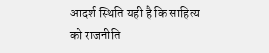आदर्श स्थिति यही है कि साहित्य को राजनीति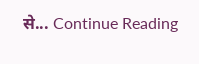से... Continue Reading